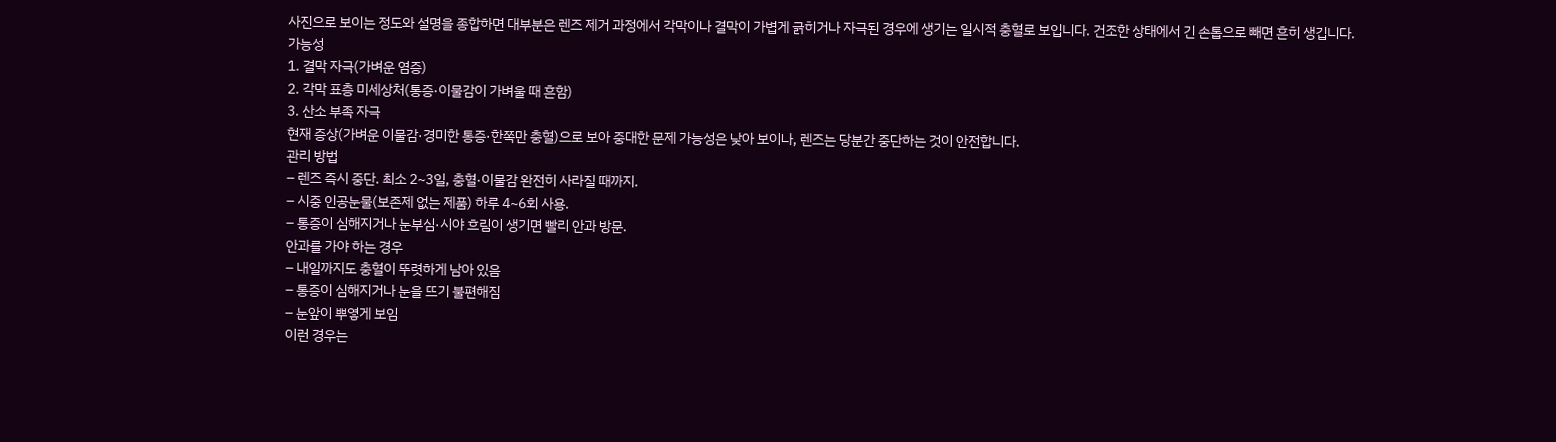사진으로 보이는 정도와 설명을 종합하면 대부분은 렌즈 제거 과정에서 각막이나 결막이 가볍게 긁히거나 자극된 경우에 생기는 일시적 충혈로 보입니다. 건조한 상태에서 긴 손톱으로 빼면 흔히 생깁니다.
가능성
1. 결막 자극(가벼운 염증)
2. 각막 표층 미세상처(통증·이물감이 가벼울 때 흔함)
3. 산소 부족 자극
현재 증상(가벼운 이물감·경미한 통증·한쪽만 충혈)으로 보아 중대한 문제 가능성은 낮아 보이나, 렌즈는 당분간 중단하는 것이 안전합니다.
관리 방법
– 렌즈 즉시 중단. 최소 2~3일, 충혈·이물감 완전히 사라질 때까지.
– 시중 인공눈물(보존제 없는 제품) 하루 4~6회 사용.
– 통증이 심해지거나 눈부심·시야 흐림이 생기면 빨리 안과 방문.
안과를 가야 하는 경우
– 내일까지도 충혈이 뚜렷하게 남아 있음
– 통증이 심해지거나 눈을 뜨기 불편해짐
– 눈앞이 뿌옇게 보임
이런 경우는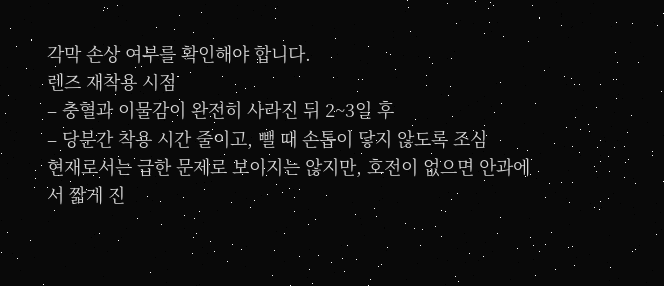각막 손상 여부를 확인해야 합니다.
렌즈 재착용 시점
– 충혈과 이물감이 완전히 사라진 뒤 2~3일 후
– 당분간 착용 시간 줄이고, 뺄 때 손톱이 닿지 않도록 조심
현재로서는 급한 문제로 보이지는 않지만, 호전이 없으면 안과에서 짧게 진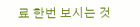료 한번 보시는 것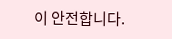이 안전합니다.